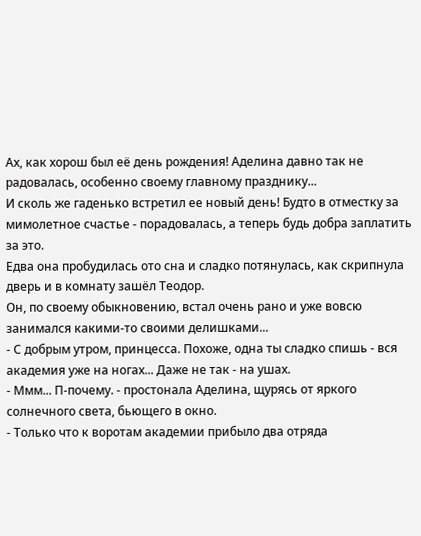Ах, как хорош был её день рождения! Аделина давно так не радовалась, особенно своему главному празднику...
И сколь же гаденько встретил ее новый день! Будто в отместку за мимолетное счастье - порадовалась, а теперь будь добра заплатить за это.
Едва она пробудилась ото сна и сладко потянулась, как скрипнула дверь и в комнату зашёл Теодор.
Он, по своему обыкновению, встал очень рано и уже вовсю занимался какими-то своими делишками...
- С добрым утром, принцесса. Похоже, одна ты сладко спишь - вся академия уже на ногах... Даже не так - на ушах.
- Ммм... П-почему. - простонала Аделина, щурясь от яркого солнечного света, бьющего в окно.
- Только что к воротам академии прибыло два отряда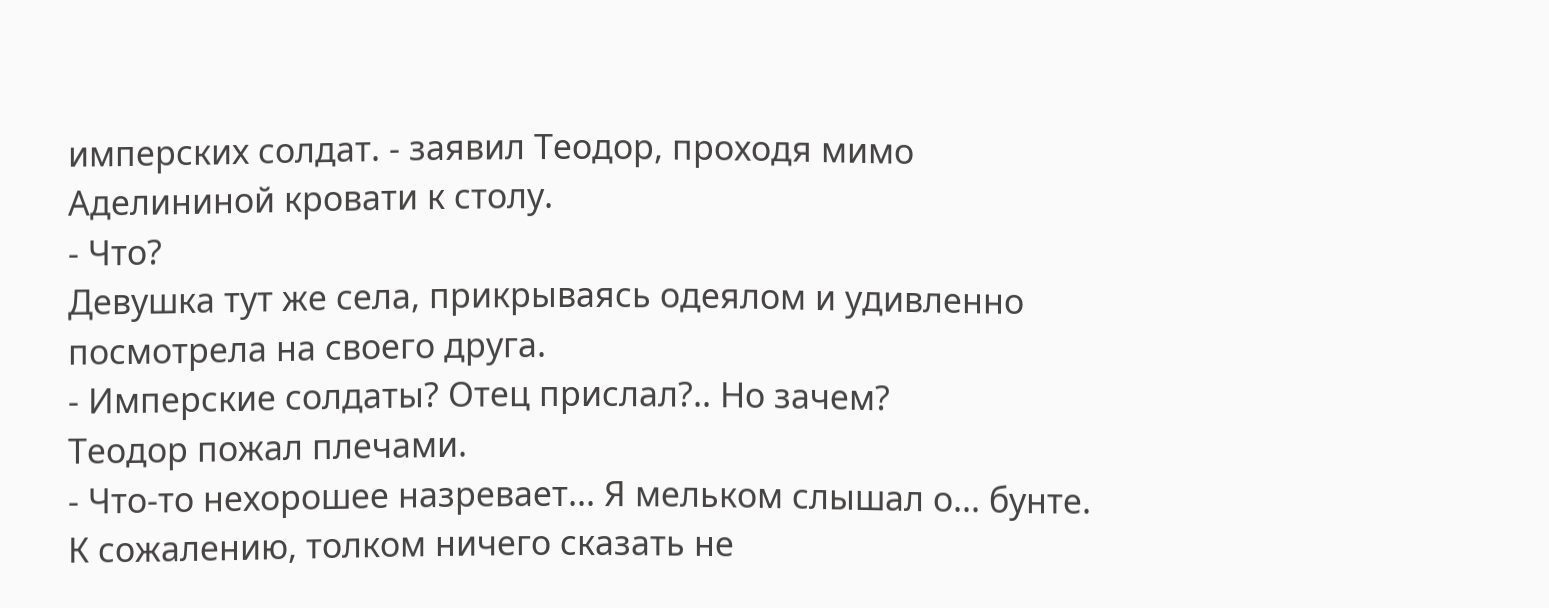имперских солдат. - заявил Теодор, проходя мимо Аделининой кровати к столу.
- Что?
Девушка тут же села, прикрываясь одеялом и удивленно посмотрела на своего друга.
- Имперские солдаты? Отец прислал?.. Но зачем?
Теодор пожал плечами.
- Что-то нехорошее назревает... Я мельком слышал о... бунте. К сожалению, толком ничего сказать не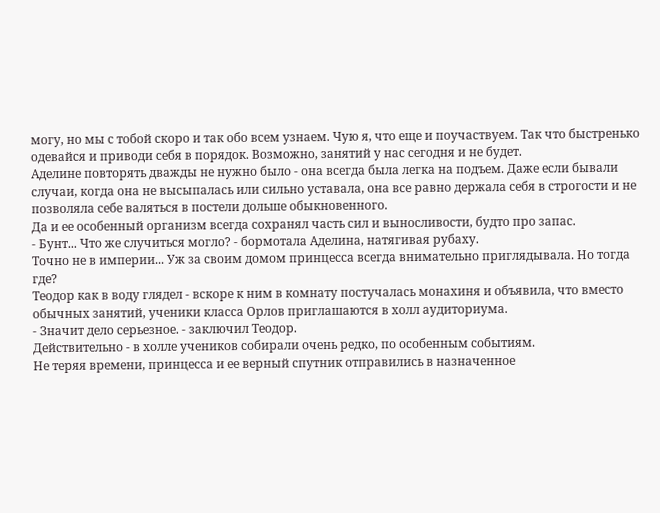могу, но мы с тобой скоро и так обо всем узнаем. Чую я, что еще и поучаствуем. Так что быстренько одевайся и приводи себя в порядок. Возможно, занятий у нас сегодня и не будет.
Аделине повторять дважды не нужно было - она всегда была легка на подъем. Даже если бывали случаи, когда она не высыпалась или сильно уставала, она все равно держала себя в строгости и не позволяла себе валяться в постели дольше обыкновенного.
Да и ее особенный организм всегда сохранял часть сил и выносливости, будто про запас.
- Бунт... Что же случиться могло? - бормотала Аделина, натягивая рубаху.
Точно не в империи... Уж за своим домом принцесса всегда внимательно приглядывала. Но тогда где?
Теодор как в воду глядел - вскоре к ним в комнату постучалась монахиня и объявила, что вместо обычных занятий, ученики класса Орлов приглашаются в холл аудиториума.
- Значит дело серьезное. - заключил Теодор.
Действительно - в холле учеников собирали очень редко, по особенным событиям.
Не теряя времени, принцесса и ее верный спутник отправились в назначенное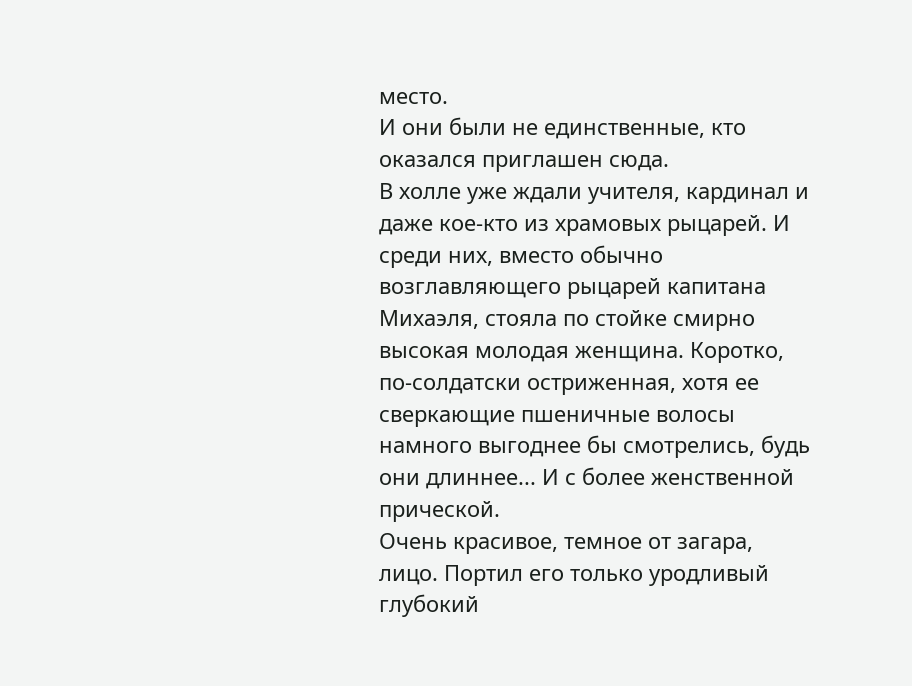место.
И они были не единственные, кто оказался приглашен сюда.
В холле уже ждали учителя, кардинал и даже кое-кто из храмовых рыцарей. И среди них, вместо обычно возглавляющего рыцарей капитана Михаэля, стояла по стойке смирно высокая молодая женщина. Коротко, по-солдатски остриженная, хотя ее сверкающие пшеничные волосы намного выгоднее бы смотрелись, будь они длиннее... И с более женственной прической.
Очень красивое, темное от загара, лицо. Портил его только уродливый глубокий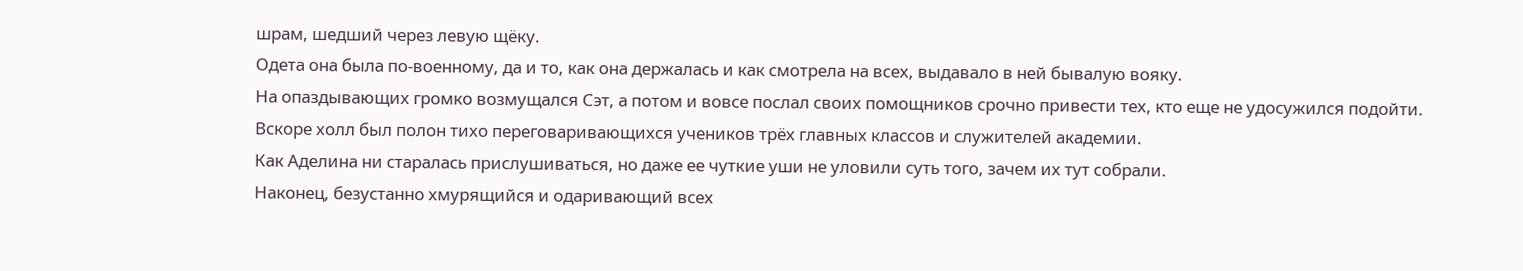шрам, шедший через левую щёку.
Одета она была по-военному, да и то, как она держалась и как смотрела на всех, выдавало в ней бывалую вояку.
На опаздывающих громко возмущался Сэт, а потом и вовсе послал своих помощников срочно привести тех, кто еще не удосужился подойти.
Вскоре холл был полон тихо переговаривающихся учеников трёх главных классов и служителей академии.
Как Аделина ни старалась прислушиваться, но даже ее чуткие уши не уловили суть того, зачем их тут собрали.
Наконец, безустанно хмурящийся и одаривающий всех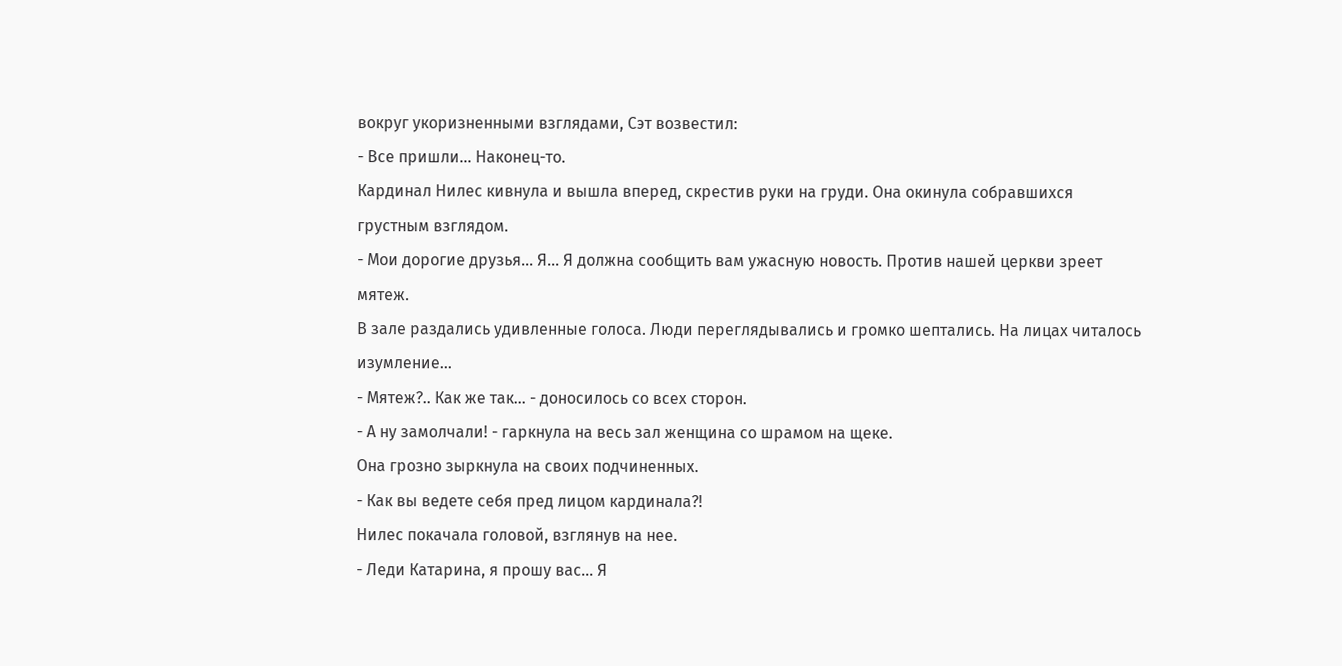вокруг укоризненными взглядами, Сэт возвестил:
- Все пришли... Наконец-то.
Кардинал Нилес кивнула и вышла вперед, скрестив руки на груди. Она окинула собравшихся грустным взглядом.
- Мои дорогие друзья... Я... Я должна сообщить вам ужасную новость. Против нашей церкви зреет мятеж.
В зале раздались удивленные голоса. Люди переглядывались и громко шептались. На лицах читалось изумление...
- Мятеж?.. Как же так... - доносилось со всех сторон.
- А ну замолчали! - гаркнула на весь зал женщина со шрамом на щеке.
Она грозно зыркнула на своих подчиненных.
- Как вы ведете себя пред лицом кардинала?!
Нилес покачала головой, взглянув на нее.
- Леди Катарина, я прошу вас... Я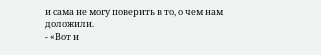и сама не могу поверить в то, о чем нам доложили.
- «Вот и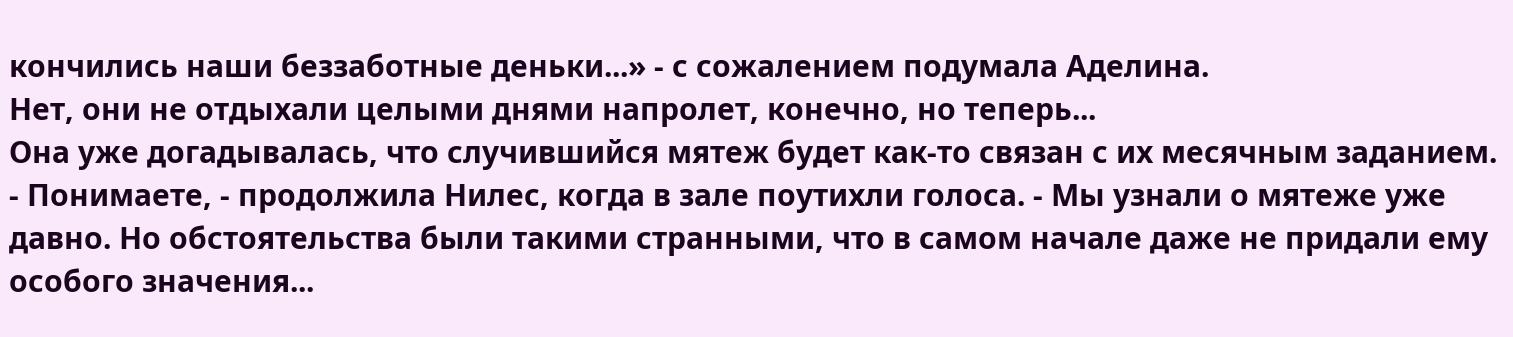кончились наши беззаботные деньки...» - с сожалением подумала Аделина.
Нет, они не отдыхали целыми днями напролет, конечно, но теперь...
Она уже догадывалась, что случившийся мятеж будет как-то связан с их месячным заданием.
- Понимаете, - продолжила Нилес, когда в зале поутихли голоса. - Мы узнали о мятеже уже давно. Но обстоятельства были такими странными, что в самом начале даже не придали ему особого значения...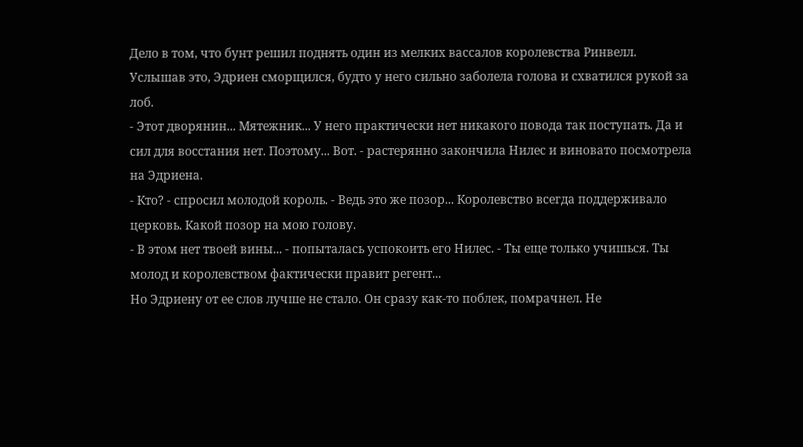Дело в том, что бунт решил поднять один из мелких вассалов королевства Ринвелл.
Услышав это, Эдриен сморщился, будто у него сильно заболела голова и схватился рукой за лоб.
- Этот дворянин... Мятежник... У него практически нет никакого повода так поступать. Да и сил для восстания нет. Поэтому... Вот. - растерянно закончила Нилес и виновато посмотрела на Эдриена.
- Кто? - спросил молодой король. - Ведь это же позор... Королевство всегда поддерживало церковь. Какой позор на мою голову.
- В этом нет твоей вины... - попыталась успокоить его Нилес. - Ты еще только учишься. Ты молод и королевством фактически правит регент...
Но Эдриену от ее слов лучше не стало. Он сразу как-то поблек, помрачнел. Не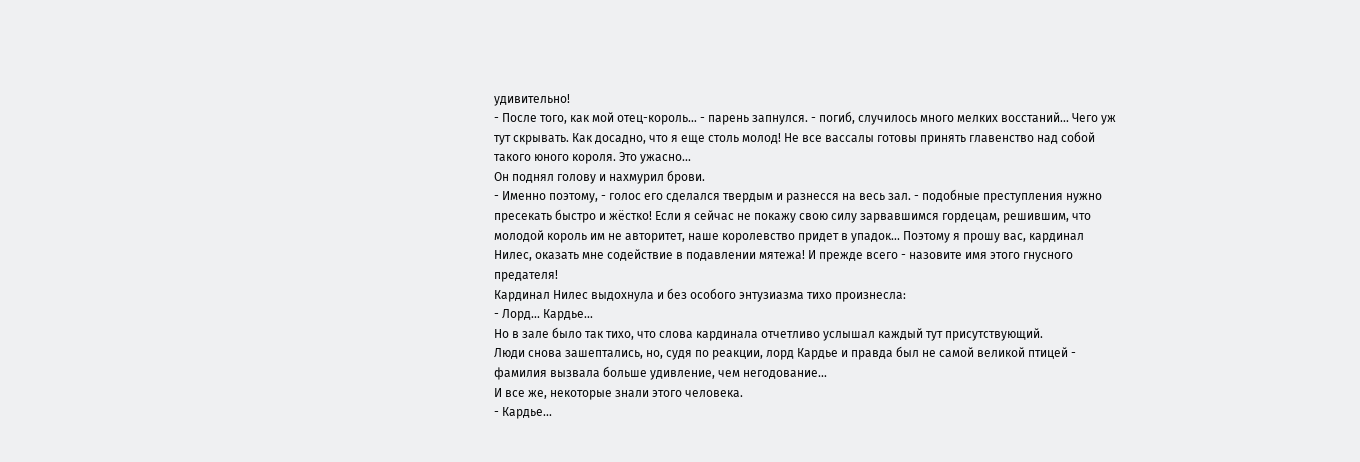удивительно!
- После того, как мой отец-король… - парень запнулся. - погиб, случилось много мелких восстаний... Чего уж тут скрывать. Как досадно, что я еще столь молод! Не все вассалы готовы принять главенство над собой такого юного короля. Это ужасно...
Он поднял голову и нахмурил брови.
- Именно поэтому, - голос его сделался твердым и разнесся на весь зал. - подобные преступления нужно пресекать быстро и жёстко! Если я сейчас не покажу свою силу зарвавшимся гордецам, решившим, что молодой король им не авторитет, наше королевство придет в упадок... Поэтому я прошу вас, кардинал Нилес, оказать мне содействие в подавлении мятежа! И прежде всего - назовите имя этого гнусного предателя!
Кардинал Нилес выдохнула и без особого энтузиазма тихо произнесла:
- Лорд... Кардье...
Но в зале было так тихо, что слова кардинала отчетливо услышал каждый тут присутствующий.
Люди снова зашептались, но, судя по реакции, лорд Кардье и правда был не самой великой птицей - фамилия вызвала больше удивление, чем негодование...
И все же, некоторые знали этого человека.
- Кардье...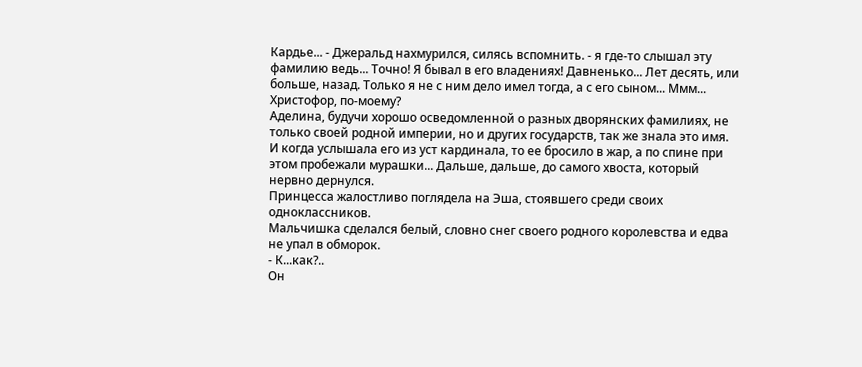Кардье... - Джеральд нахмурился, силясь вспомнить. - я где-то слышал эту фамилию ведь... Точно! Я бывал в его владениях! Давненько... Лет десять, или больше, назад. Только я не с ним дело имел тогда, а с его сыном... Ммм... Христофор, по-моему?
Аделина, будучи хорошо осведомленной о разных дворянских фамилиях, не только своей родной империи, но и других государств, так же знала это имя.
И когда услышала его из уст кардинала, то ее бросило в жар, а по спине при этом пробежали мурашки... Дальше, дальше, до самого хвоста, который нервно дернулся.
Принцесса жалостливо поглядела на Эша, стоявшего среди своих одноклассников.
Мальчишка сделался белый, словно снег своего родного королевства и едва не упал в обморок.
- К...как?..
Он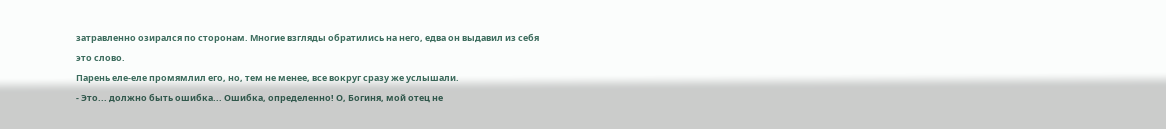затравленно озирался по сторонам. Многие взгляды обратились на него, едва он выдавил из себя это слово.
Парень еле-еле промямлил его, но, тем не менее, все вокруг сразу же услышали.
- Это... должно быть ошибка... Ошибка, определенно! О, Богиня, мой отец не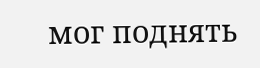мог поднять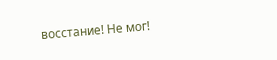восстание! Не мог!